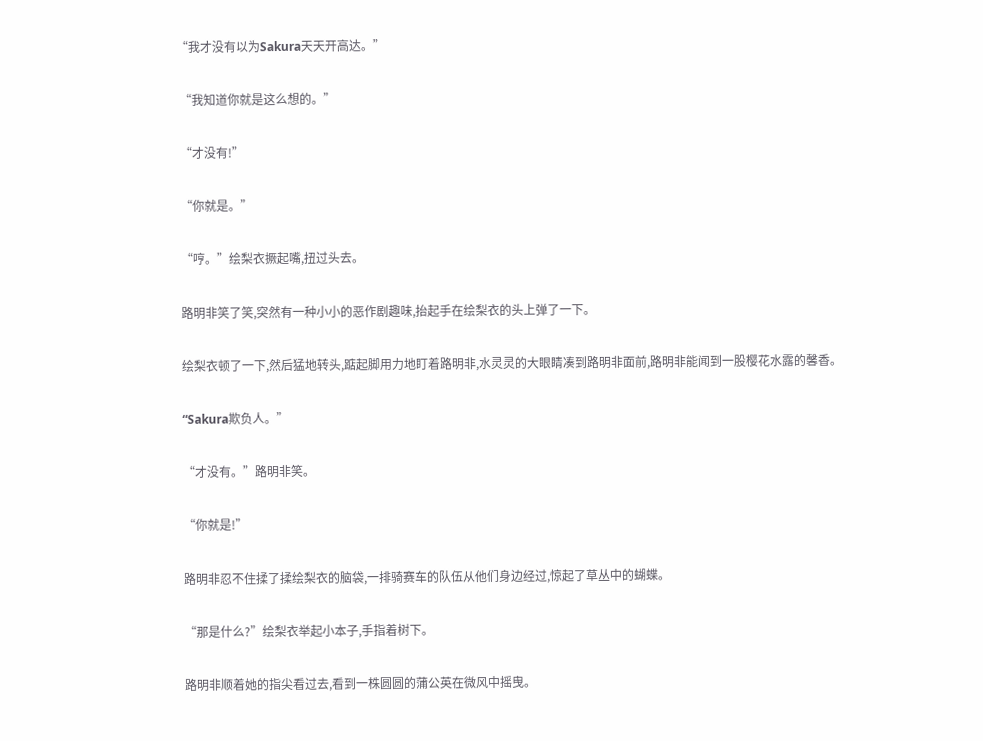“我才没有以为Sakura天天开高达。”

 “我知道你就是这么想的。”

 “才没有!”

 “你就是。”

 “哼。”绘梨衣撅起嘴,扭过头去。

 路明非笑了笑,突然有一种小小的恶作剧趣味,抬起手在绘梨衣的头上弹了一下。

 绘梨衣顿了一下,然后猛地转头,踮起脚用力地盯着路明非,水灵灵的大眼睛凑到路明非面前,路明非能闻到一股樱花水露的馨香。

 “Sakura欺负人。”

 “才没有。”路明非笑。

 “你就是!”

 路明非忍不住揉了揉绘梨衣的脑袋,一排骑赛车的队伍从他们身边经过,惊起了草丛中的蝴蝶。

 “那是什么?”绘梨衣举起小本子,手指着树下。

 路明非顺着她的指尖看过去,看到一株圆圆的蒲公英在微风中摇曳。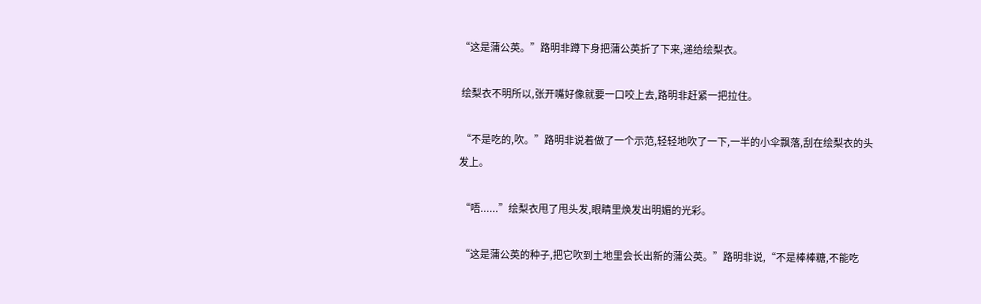“这是蒲公英。”路明非蹲下身把蒲公英折了下来,递给绘梨衣。

 绘梨衣不明所以,张开嘴好像就要一口咬上去,路明非赶紧一把拉住。

 “不是吃的,吹。”路明非说着做了一个示范,轻轻地吹了一下,一半的小伞飘落,刮在绘梨衣的头发上。

 “唔......”绘梨衣甩了甩头发,眼睛里焕发出明媚的光彩。

 “这是蒲公英的种子,把它吹到土地里会长出新的蒲公英。”路明非说,“不是棒棒糖,不能吃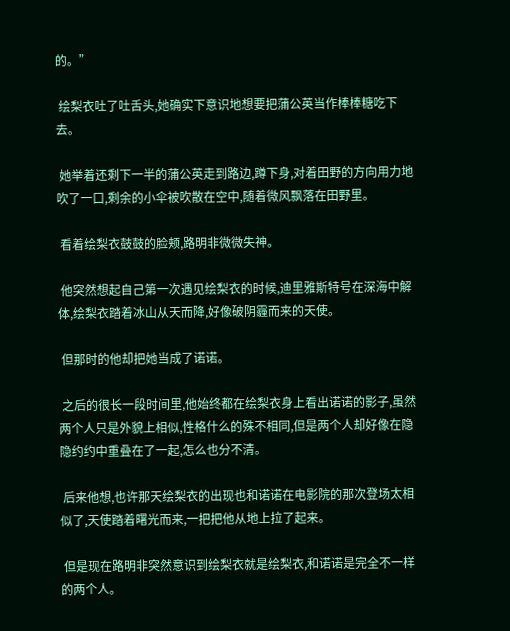的。”

 绘梨衣吐了吐舌头,她确实下意识地想要把蒲公英当作棒棒糖吃下去。

 她举着还剩下一半的蒲公英走到路边,蹲下身,对着田野的方向用力地吹了一口,剩余的小伞被吹散在空中,随着微风飘落在田野里。

 看着绘梨衣鼓鼓的脸颊,路明非微微失神。

 他突然想起自己第一次遇见绘梨衣的时候,迪里雅斯特号在深海中解体,绘梨衣踏着冰山从天而降,好像破阴霾而来的天使。

 但那时的他却把她当成了诺诺。

 之后的很长一段时间里,他始终都在绘梨衣身上看出诺诺的影子,虽然两个人只是外貌上相似,性格什么的殊不相同,但是两个人却好像在隐隐约约中重叠在了一起,怎么也分不清。

 后来他想,也许那天绘梨衣的出现也和诺诺在电影院的那次登场太相似了,天使踏着曙光而来,一把把他从地上拉了起来。

 但是现在路明非突然意识到绘梨衣就是绘梨衣,和诺诺是完全不一样的两个人。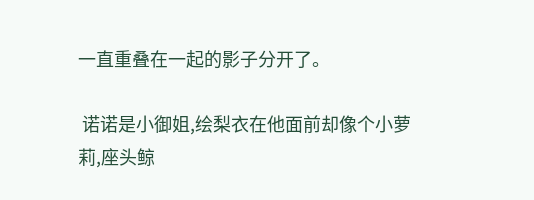一直重叠在一起的影子分开了。

 诺诺是小御姐,绘梨衣在他面前却像个小萝莉,座头鲸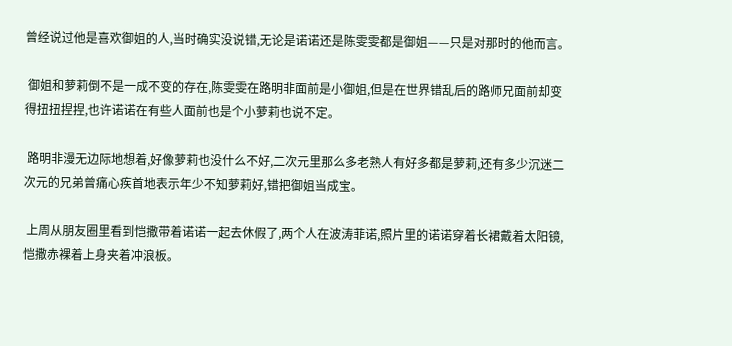曾经说过他是喜欢御姐的人,当时确实没说错,无论是诺诺还是陈雯雯都是御姐——只是对那时的他而言。

 御姐和萝莉倒不是一成不变的存在,陈雯雯在路明非面前是小御姐,但是在世界错乱后的路师兄面前却变得扭扭捏捏,也许诺诺在有些人面前也是个小萝莉也说不定。

 路明非漫无边际地想着,好像萝莉也没什么不好,二次元里那么多老熟人有好多都是萝莉,还有多少沉迷二次元的兄弟曾痛心疾首地表示年少不知萝莉好,错把御姐当成宝。

 上周从朋友圈里看到恺撒带着诺诺一起去休假了,两个人在波涛菲诺,照片里的诺诺穿着长裙戴着太阳镜,恺撒赤裸着上身夹着冲浪板。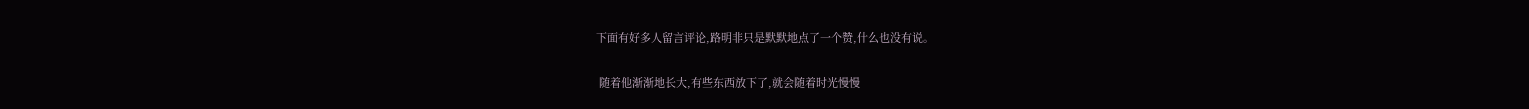下面有好多人留言评论,路明非只是默默地点了一个赞,什么也没有说。

 随着他渐渐地长大,有些东西放下了,就会随着时光慢慢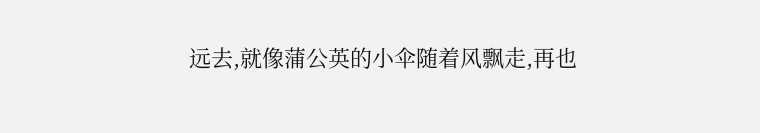远去,就像蒲公英的小伞随着风飘走,再也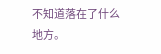不知道落在了什么地方。